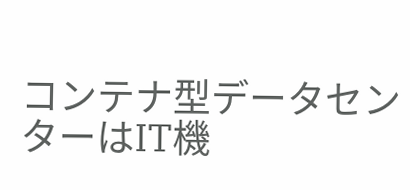コンテナ型データセンターはIT機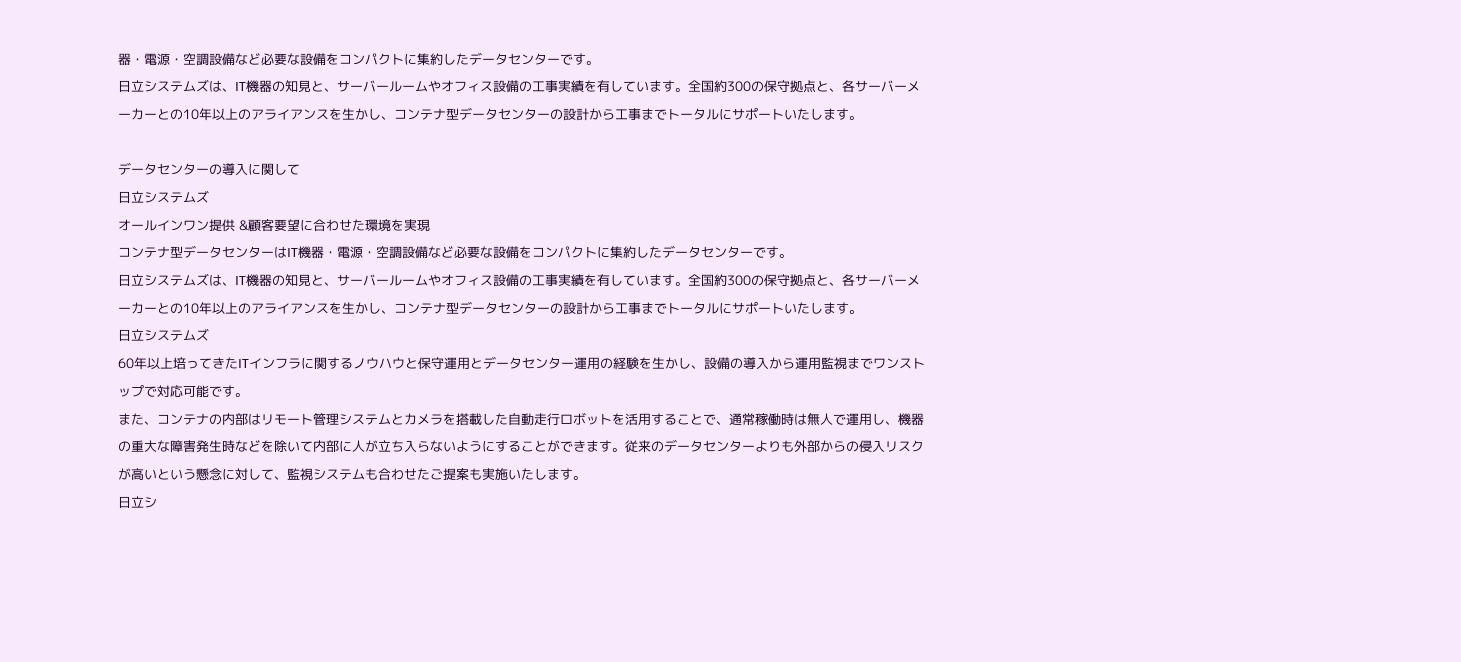器・電源・空調設備など必要な設備をコンパクトに集約したデータセンターです。
日立システムズは、IT機器の知見と、サーバールームやオフィス設備の工事実績を有しています。全国約300の保守拠点と、各サーバーメーカーとの10年以上のアライアンスを生かし、コンテナ型データセンターの設計から工事までトータルにサポートいたします。

データセンターの導入に関して
日立システムズ
オールインワン提供 &顧客要望に合わせた環境を実現
コンテナ型データセンターはIT機器・電源・空調設備など必要な設備をコンパクトに集約したデータセンターです。
日立システムズは、IT機器の知見と、サーバールームやオフィス設備の工事実績を有しています。全国約300の保守拠点と、各サーバーメーカーとの10年以上のアライアンスを生かし、コンテナ型データセンターの設計から工事までトータルにサポートいたします。
日立システムズ
60年以上培ってきたITインフラに関するノウハウと保守運用とデータセンター運用の経験を生かし、設備の導入から運用監視までワンストップで対応可能です。
また、コンテナの内部はリモート管理システムとカメラを搭載した自動走行ロボットを活用することで、通常稼働時は無人で運用し、機器の重大な障害発生時などを除いて内部に人が立ち入らないようにすることができます。従来のデータセンターよりも外部からの侵入リスクが高いという懸念に対して、監視システムも合わせたご提案も実施いたします。
日立シ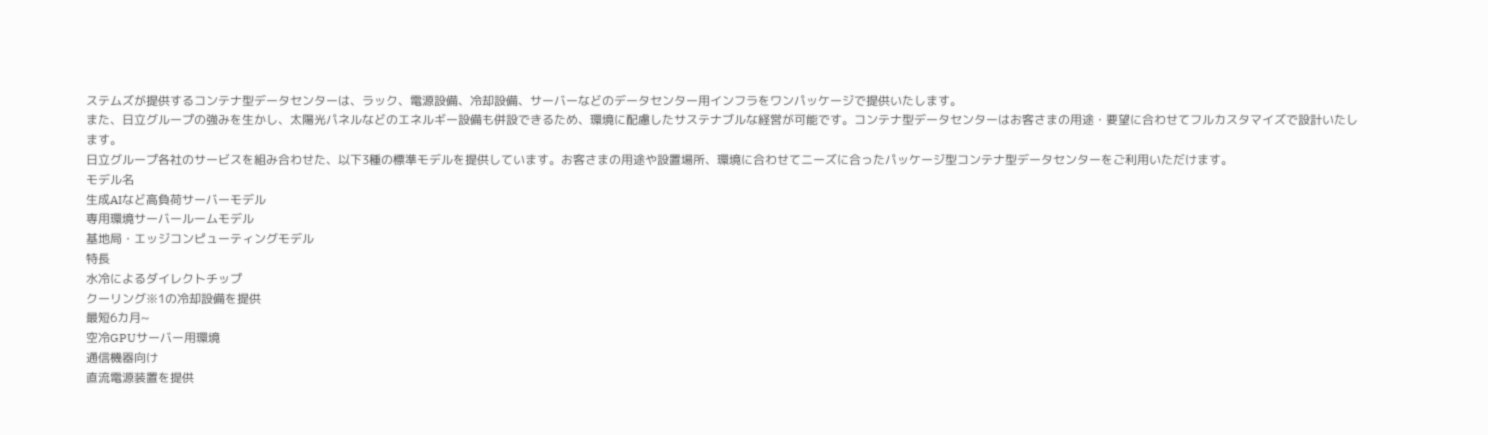ステムズが提供するコンテナ型データセンターは、ラック、電源設備、冷却設備、サーバーなどのデータセンター用インフラをワンパッケージで提供いたします。
また、日立グループの強みを生かし、太陽光パネルなどのエネルギー設備も併設できるため、環境に配慮したサステナブルな経営が可能です。コンテナ型データセンターはお客さまの用途・要望に合わせてフルカスタマイズで設計いたします。
日立グループ各社のサービスを組み合わせた、以下3種の標準モデルを提供しています。お客さまの用途や設置場所、環境に合わせてニーズに合ったパッケージ型コンテナ型データセンターをご利用いただけます。
モデル名
生成AIなど高負荷サーバーモデル
専用環境サーバールームモデル
基地局・エッジコンピューティングモデル
特長
水冷によるダイレクトチップ
クーリング※1の冷却設備を提供
最短6カ月~
空冷GPUサーバー用環境
通信機器向け
直流電源装置を提供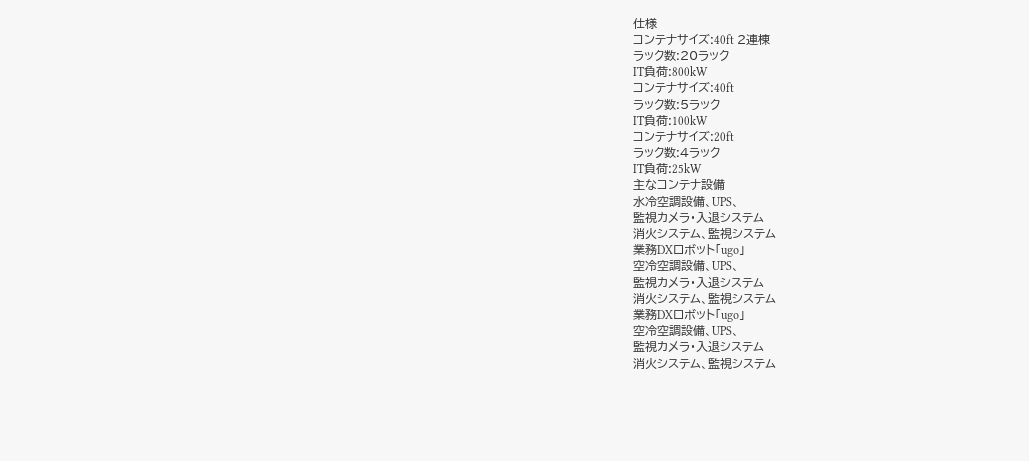仕様
コンテナサイズ:40ft 2連棟
ラック数:20ラック
IT負荷:800kW
コンテナサイズ:40ft
ラック数:5ラック
IT負荷:100kW
コンテナサイズ:20ft
ラック数:4ラック
IT負荷:25kW
主なコンテナ設備
水冷空調設備、UPS、
監視カメラ・入退システム
消火システム、監視システム
業務DXロボット「ugo」
空冷空調設備、UPS、
監視カメラ・入退システム
消火システム、監視システム
業務DXロボット「ugo」
空冷空調設備、UPS、
監視カメラ・入退システム
消火システム、監視システム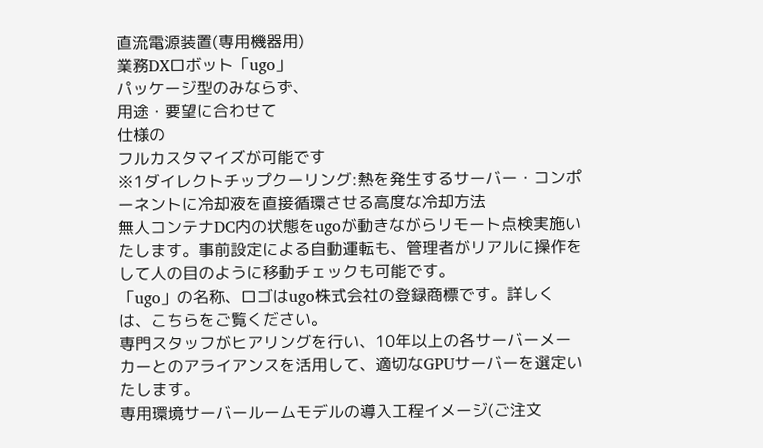直流電源装置(専用機器用)
業務DXロボット「ugo」
パッケージ型のみならず、
用途・要望に合わせて
仕様の
フルカスタマイズが可能です
※1ダイレクトチップクーリング:熱を発生するサーバー・コンポーネントに冷却液を直接循環させる高度な冷却方法
無人コンテナDC内の状態をugoが動きながらリモート点検実施いたします。事前設定による自動運転も、管理者がリアルに操作をして人の目のように移動チェックも可能です。
「ugo」の名称、ロゴはugo株式会社の登録商標です。詳しくは、こちらをご覧ください。
専門スタッフがヒアリングを行い、10年以上の各サーバーメーカーとのアライアンスを活用して、適切なGPUサーバーを選定いたします。
専用環境サーバールームモデルの導入工程イメージ(ご注文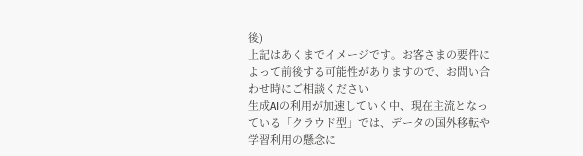後)
上記はあくまでイメージです。お客さまの要件によって前後する可能性がありますので、お問い合わせ時にご相談ください
生成AIの利用が加速していく中、現在主流となっている「クラウド型」では、データの国外移転や学習利用の懸念に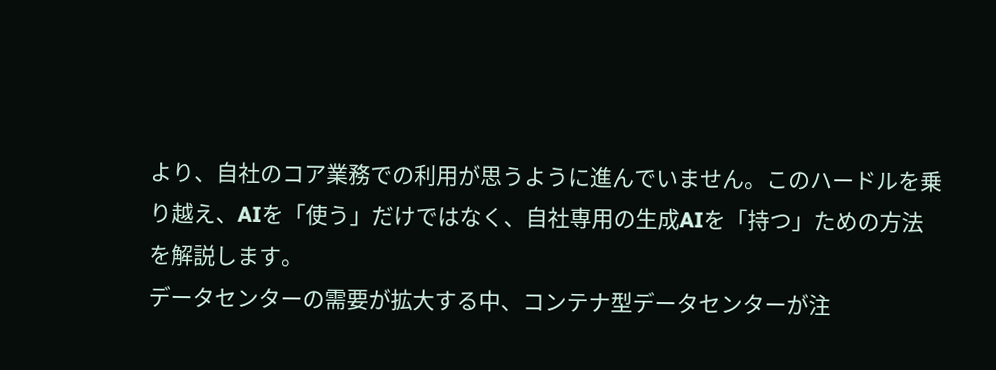より、自社のコア業務での利用が思うように進んでいません。このハードルを乗り越え、AIを「使う」だけではなく、自社専用の生成AIを「持つ」ための方法を解説します。
データセンターの需要が拡大する中、コンテナ型データセンターが注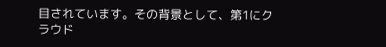目されています。その背景として、第1にクラウド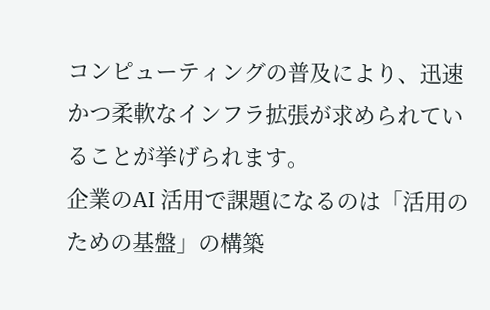コンピューティングの普及により、迅速かつ柔軟なインフラ拡張が求められていることが挙げられます。
企業のAI 活用で課題になるのは「活用のための基盤」の構築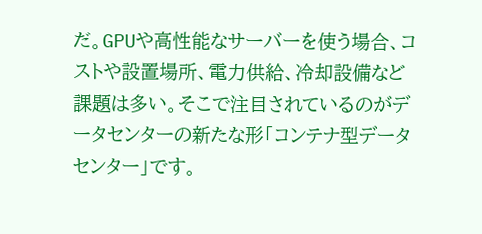だ。GPUや高性能なサーバーを使う場合、コストや設置場所、電力供給、冷却設備など課題は多い。そこで注目されているのがデータセンターの新たな形「コンテナ型データセンター」です。